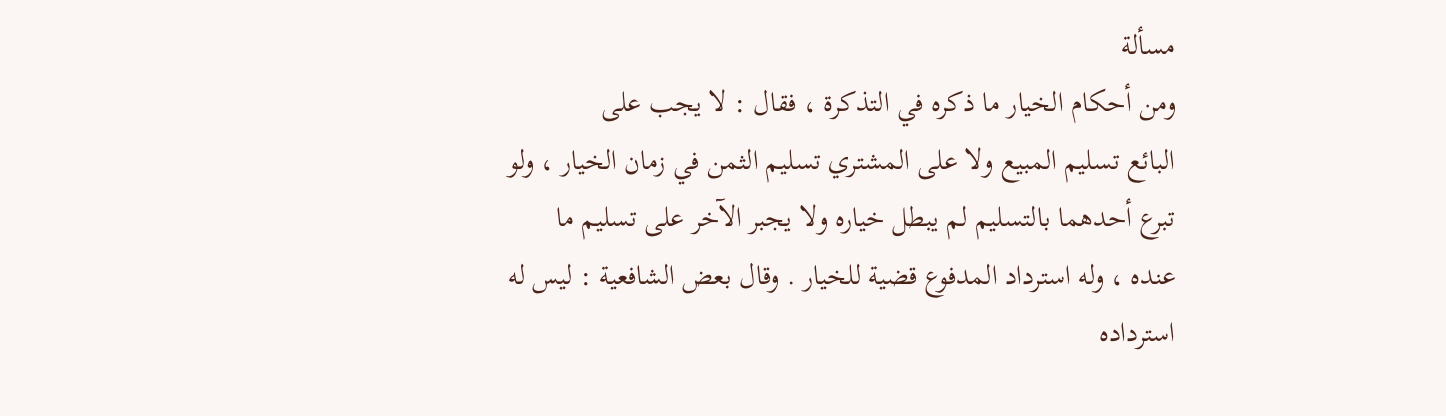مسألة
ومن أحكام الخيار ما ذكره في التذكرة ، فقال : لا يجب على
البائع تسليم المبيع ولا على المشتري تسليم الثمن في زمان الخيار ، ولو
تبرع أحدهما بالتسليم لم يبطل خياره ولا يجبر الآخر على تسليم ما
عنده ، وله استرداد المدفوع قضية للخيار . وقال بعض الشافعية : ليس له
استرداده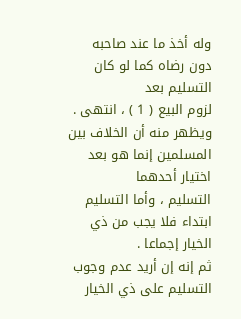وله أخذ ما عند صاحبه دون رضاه كما لو كان التسليم بعد
لزوم البيع ( 1 ) ، انتهى .
ويظهر منه أن الخلاف بين المسلمين إنما هو بعد اختيار أحدهما
التسليم ، وأما التسليم ابتداء فلا يجب من ذي الخيار إجماعا .
ثم إنه إن أريد عدم وجوب التسليم على ذي الخيار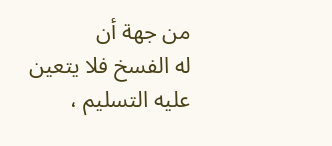من جهة أن
له الفسخ فلا يتعين عليه التسليم ،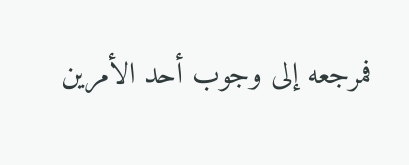فمرجعه إلى وجوب أحد الأمرين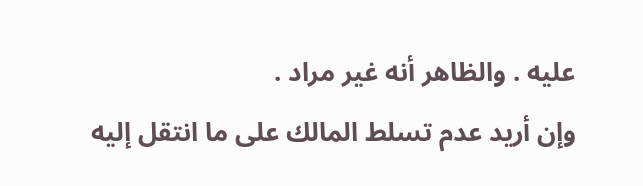عليه . والظاهر أنه غير مراد .
وإن أريد عدم تسلط المالك على ما انتقل إليه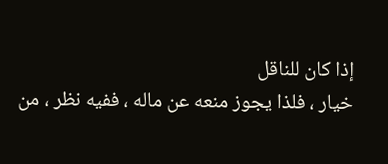إذا كان للناقل
خيار ، فلذا يجوز منعه عن ماله ، ففيه نظر ، من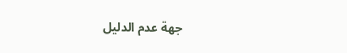جهة عدم الدليل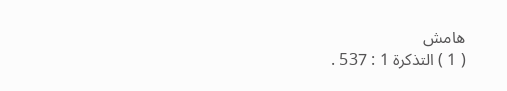هامش
( 1 ) التذكرة 1 : 537 .